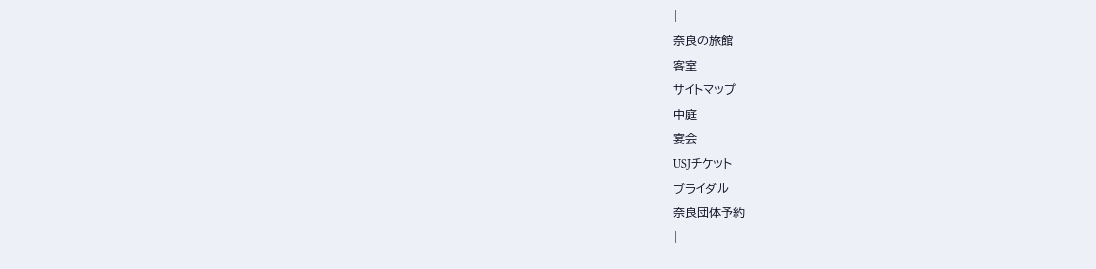|
奈良の旅館
客室
サイトマップ
中庭
宴会
USJチケット
ブライダル
奈良団体予約
|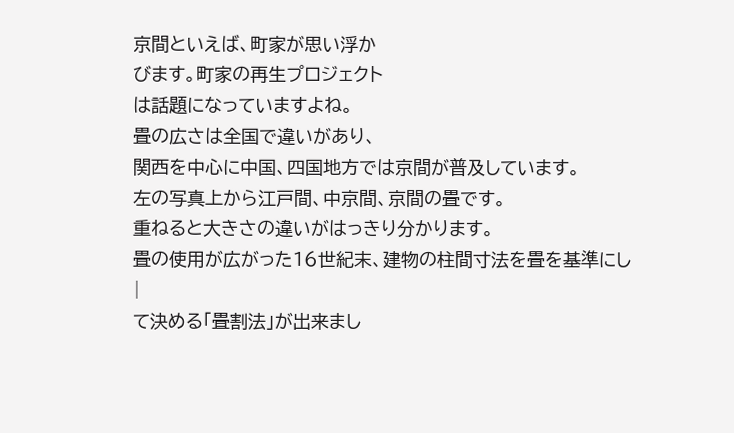京間といえば、町家が思い浮か
びます。町家の再生プロジェクト
は話題になっていますよね。
畳の広さは全国で違いがあり、
関西を中心に中国、四国地方では京間が普及しています。
左の写真上から江戸間、中京間、京間の畳です。
重ねると大きさの違いがはっきり分かります。
畳の使用が広がった16世紀末、建物の柱間寸法を畳を基準にし
|
て決める「畳割法」が出来まし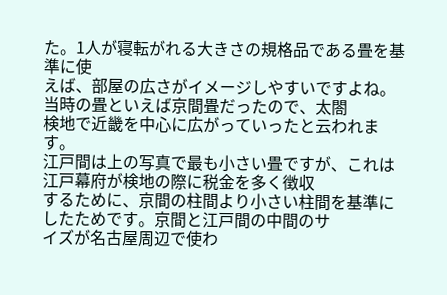た。1人が寝転がれる大きさの規格品である畳を基準に使
えば、部屋の広さがイメージしやすいですよね。当時の畳といえば京間畳だったので、太閤
検地で近畿を中心に広がっていったと云われます。
江戸間は上の写真で最も小さい畳ですが、これは江戸幕府が検地の際に税金を多く徴収
するために、京間の柱間より小さい柱間を基準にしたためです。京間と江戸間の中間のサ
イズが名古屋周辺で使わ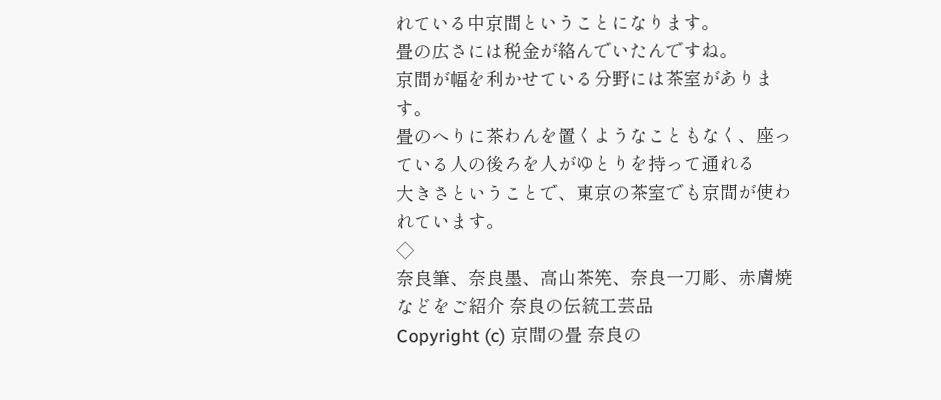れている中京間ということになります。
畳の広さには税金が絡んでいたんですね。
京間が幅を利かせている分野には茶室があります。
畳のへりに茶わんを置くようなこともなく、座っている人の後ろを人がゆとりを持って通れる
大きさということで、東京の茶室でも京間が使われています。
◇
奈良筆、奈良墨、高山茶筅、奈良一刀彫、赤膚焼などをご紹介 奈良の伝統工芸品
Copyright (c) 京間の畳 奈良の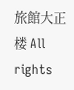旅館大正楼 All rights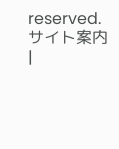reserved. サイト案内
|